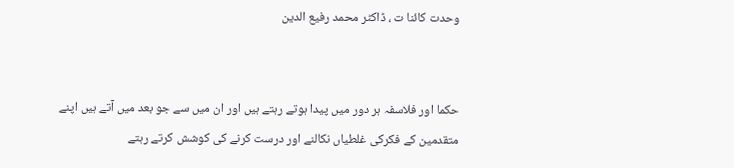وحدت کائنا ت ، ڈاکٹر محمد رفیع الدین


حکما اور فلاسفہ ہر دور میں پیدا ہوتے رہتے ہیں اور ان میں سے جو بعد میں آتے ہیں اپنے متقدمین کے فکرکی غلطیاں نکالنے اور درست کرنے کی کوشش کرتے رہتے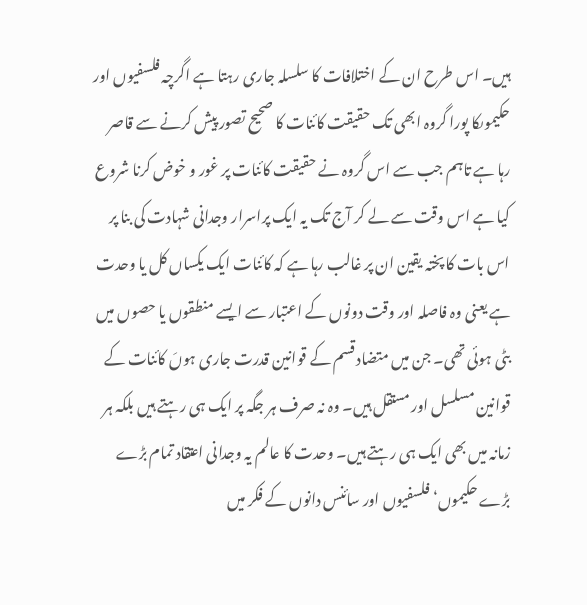ہیں۔ اس طرح ان کے اختلافات کا سلسلہ جاری رہتا ہے اگرچہ فلسفیوں اور حکیموںکا پورا گروہ ابھی تک حقیقت کائنات کا صحیح تصور پیش کرنے سے قاصر رہا ہے تاہم جب سے اس گروہ نے حقیقت کائنات پر غور و خوض کرنا شروع کیا ہے اس وقت سے لے کر آج تک یہ ایک پراسرار وجدانی شہادت کی بنا پر اس بات کا پختہ یقین ان پر غالب رہا ہے کہ کائنات ایک یکساں کل یا وحدت ہے یعنی وہ فاصلہ اور وقت دونوں کے اعتبار سے ایسے منطقوں یا حصوں میں بٹی ہوئی تھی۔ جن میں متضاد قسم کے قوانین قدرت جاری ہوںَ کائنات کے قوانین مسلسل اور مستقل ہیں۔ وہ نہ صرف ہر جگہ پر ایک ہی رہتے ہیں بلکہ ہر زمانہ میں بھی ایک ہی رہتے ہیں۔ وحدت کا عالم یہ وجدانی اعتقاد تمام بڑے بڑے حکیموں‘ فلسفیوں اور سائنس دانوں کے فکر میں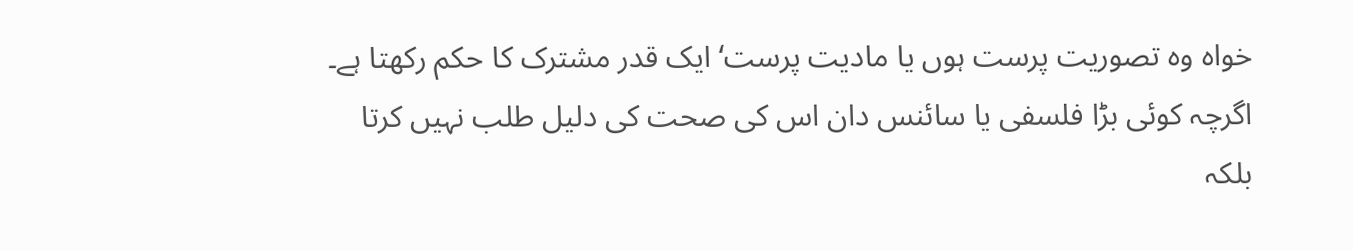خواہ وہ تصوریت پرست ہوں یا مادیت پرست‘ ایک قدر مشترک کا حکم رکھتا ہے۔ اگرچہ کوئی بڑا فلسفی یا سائنس دان اس کی صحت کی دلیل طلب نہیں کرتا بلکہ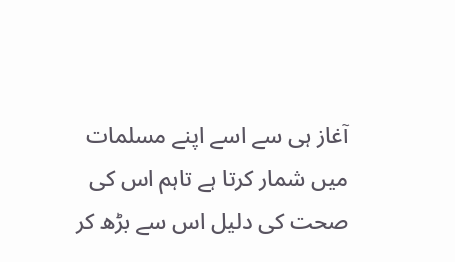آغاز ہی سے اسے اپنے مسلمات میں شمار کرتا ہے تاہم اس کی صحت کی دلیل اس سے بڑھ کر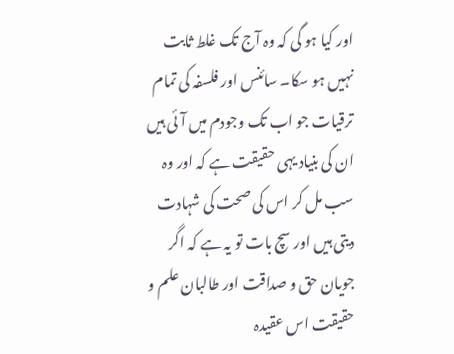اور کیا ہو گی کہ وہ آج تک غلط ثابت نہیں ہو سکا۔ سائنس اور فلسفہ کی تمام ترقیات جو اب تک وجودم میں آئی ہیں ان کی بنیاد یہی حقیقت ہے کہ اور وہ سب مل کر اس کی صحت کی شہادت دیتی ہیں اور سچ بات تو یہ ہے کہ اگر جویان حق و صداقت اور طالبان علم و حقیقت اس عقیدہ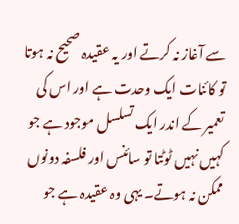سے آغاز نہ کرتے اور یہ عقیدہ صحیح نہ ہوتا تو کائنات ایک وحدت ہے اور اس کی تعمیر کے اندر ایک تسلسل موجود ہے جو کہیں نہیں ٹوٹتا تو سائنس اور فلسفہ دونوں ممکن نہ ہوتے۔ یہی وہ عقیدہ ہے جو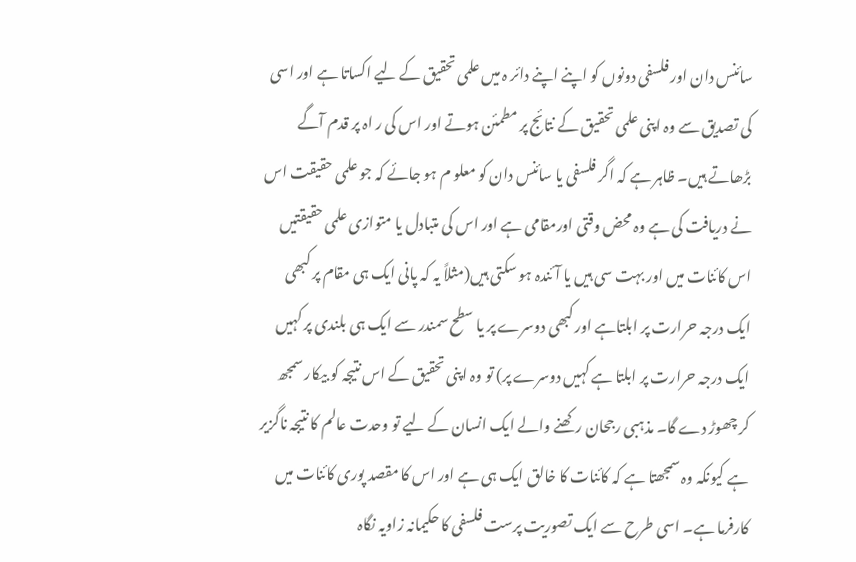سائنس دان اور فلسفی دونوں کو اپنے اپنے دائر ہ میں علمی تحقیق کے لیے اکساتا ہے اور اسی کی تصدیق سے وہ اپنی علمی تحقیق کے نتائج پر مطمئن ہوتے اور اس کی ر اہ پر قدم آگے بڑھاتے ہیں۔ ظاہر ہے کہ اگر فلسفی یا سائنس دان کو معلو م ہو جائے کہ جو علمی حقیقت اس نے دریافت کی ہے وہ محض وقتی اورمقامی ہے اور اس کی متبادل یا متوازی علمی حقیقتیں اس کائنات میں اور بہت سی ہیں یا آئندہ ہو سکتی ہیں(مثلاً یہ کہ پانی ایک ہی مقام پر کبھی ایک درجہ حرارت پر ابلتاہے اور کبھی دوسرے پر یا سطح سمندر سے ایک ہی بلندی پر کہیں ایک درجہ حرارت پر ابلتا ہے کہیں دوسرے پر) تو وہ اپنی تحقیق کے اس نتیجہ کو بیکار سمجھ کر چھوڑ دے گا۔ مذہبی رجحان رکھنے والے ایک انسان کے لیے تو وحدت عالم کا نتیجہ ناگزیر ہے کیونکہ وہ سمجھتا ہے کہ کائنات کا خالق ایک ہی ہے اور اس کا مقصد پوری کائنات میں کارفرما ہے۔ اسی طرح سے ایک تصوریت پرست فلسفی کا حکیمانہ زاویہ نگاہ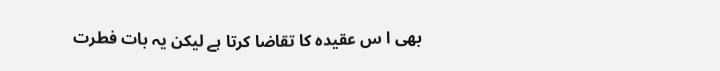بھی ا س عقیدہ کا تقاضا کرتا ہے لیکن یہ بات فطرت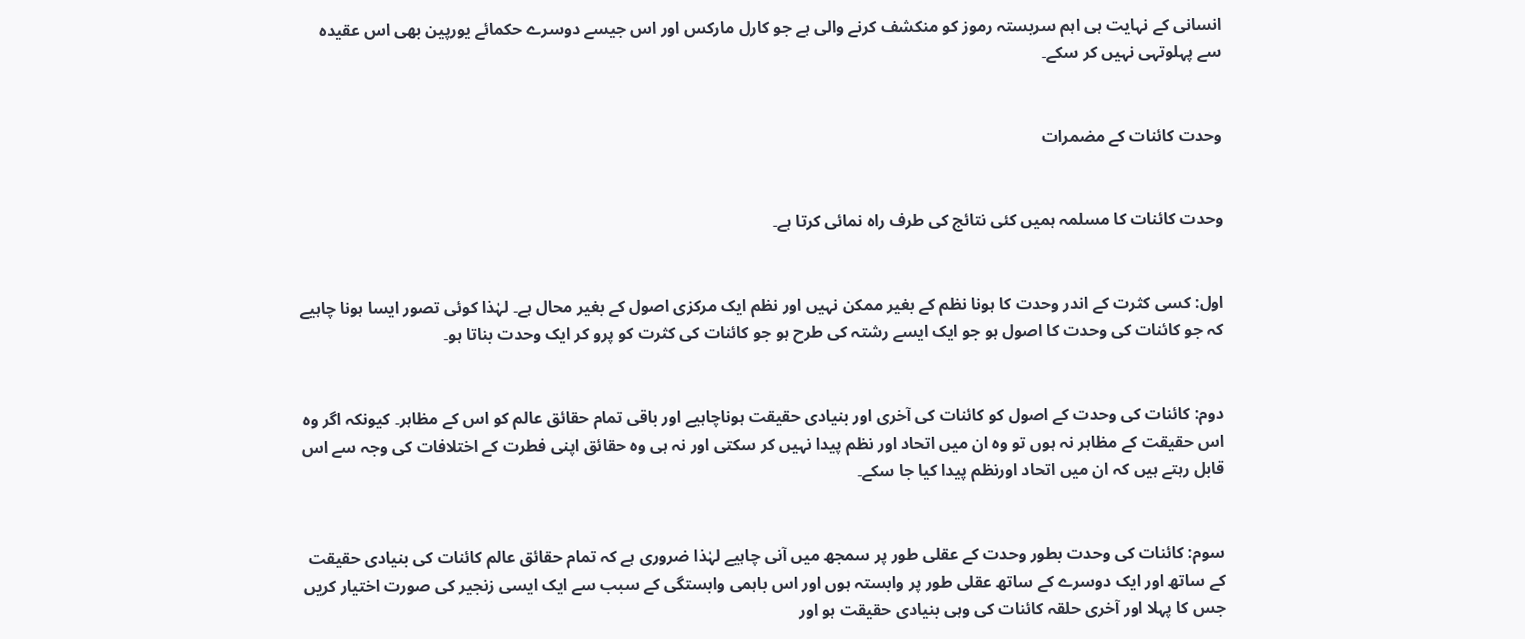انسانی کے نہایت ہی اہم سربستہ رموز کو منکشف کرنے والی ہے جو کارل مارکس اور اس جیسے دوسرے حکمائے یورپین بھی اس عقیدہ سے پہلوتہی نہیں کر سکے۔


وحدت کائنات کے مضمرات


وحدت کائنات کا مسلمہ ہمیں کئی نتائج کی طرف راہ نمائی کرتا ہے۔


اول: کسی کثرت کے اندر وحدت کا ہونا نظم کے بغیر ممکن نہیں اور نظم ایک مرکزی اصول کے بغیر محال ہے۔ لہٰذا کوئی تصور ایسا ہونا چاہیے کہ جو کائنات کی وحدت کا اصول ہو جو ایک ایسے رشتہ کی طرح ہو جو کائنات کی کثرت کو پرو کر ایک وحدت بناتا ہو۔


دوم: کائنات کی وحدت کے اصول کو کائنات کی آخری اور بنیادی حقیقت ہوناچاہیے اور باقی تمام حقائق عالم کو اس کے مظاہر۔ کیونکہ اگر وہ اس حقیقت کے مظاہر نہ ہوں تو وہ ان میں اتحاد اور نظم پیدا نہیں کر سکتی اور نہ ہی وہ حقائق اپنی فطرت کے اختلافات کی وجہ سے اس قابل رہتے ہیں کہ ان میں اتحاد اورنظم پیدا کیا جا سکے۔


سوم: کائنات کی وحدت بطور وحدت کے عقلی طور پر سمجھ میں آنی چاہیے لہٰذا ضروری ہے کہ تمام حقائق عالم کائنات کی بنیادی حقیقت کے ساتھ اور ایک دوسرے کے ساتھ عقلی طور پر وابستہ ہوں اور اس باہمی وابستگی کے سبب سے ایک ایسی زنجیر کی صورت اختیار کریں جس کا پہلا اور آخری حلقہ کائنات کی وہی بنیادی حقیقت ہو اور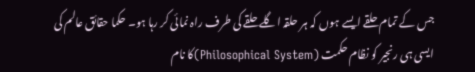جس کے تمام حلقے ایسے ہوں کہ ہر حلقہ اگلے حلقے کی طرف راہ نمائی کر رہا ہو۔ حکما حقائق عالم کی ایسی ہی رنجیر کو نظام حکمت (Philosophical System)کا نام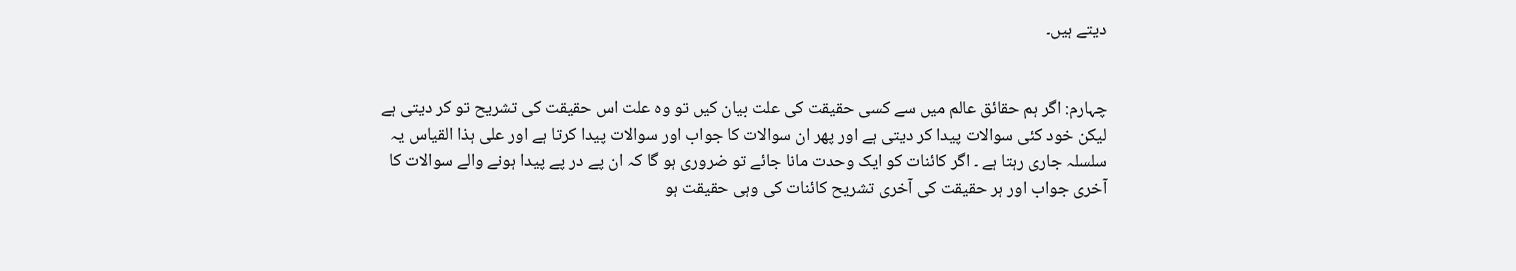دیتے ہیں۔


چہارم: اگر ہم حقائق عالم میں سے کسی حقیقت کی علت بیان کیں تو وہ علت اس حقیقت کی تشریح تو کر دیتی ہے لیکن خود کئی سوالات پیدا کر دیتی ہے اور پھر ان سوالات کا جواب اور سوالات پیدا کرتا ہے اور علی ہذا القیاس یہ سلسلہ جاری رہتا ہے ۔ اگر کائنات کو ایک وحدت مانا جائے تو ضروری ہو گا کہ ان پے در پے پیدا ہونے والے سوالات کا آخری جواب اور ہر حقیقت کی آخری تشریح کائنات کی وہی حقیقت ہو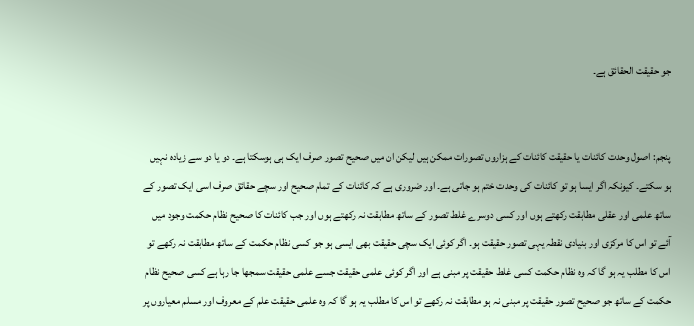جو حقیقت الحقائق ہے۔


پنجم: اصول وحدت کائنات یا حقیقت کائنات کے ہزاروں تصورات ممکن ہیں لیکن ان میں صحیح تصور صرف ایک ہی ہوسکتا ہے۔ دو یا دو سے زیادہ نہیں ہو سکتے۔ کیونکہ اگر ایسا ہو تو کائنات کی وحدت ختم ہو جاتی ہے۔ اور ضروری ہے کہ کائنات کے تمام صحیح اور سچے حقائق صرف اسی ایک تصور کے ساتھ علمی اور عقلی مطابقت رکھتے ہوں اور کسی دوسرے غلط تصور کے ساتھ مطابقت نہ رکھتے ہوں اور جب کائنات کا صحیح نظام حکمت وجود میں آئے تو اس کا مرکزی اور بنیادی نقطہ یہی تصور حقیقت ہو۔ اگر کوئی ایک سچی حقیقت بھی ایسی ہو جو کسی نظام حکمت کے ساتھ مطابقت نہ رکھے تو اس کا مطلب یہ ہو گا کہ وہ نظام حکمت کسی غلط حقیقت پر مبنی ہے اور اگر کوئی علمی حقیقت جسے علمی حقیقت سمجھا جا رہا ہے کسی صحیح نظام حکمت کے ساتھ جو صحیح تصور حقیقت پر مبنی نہ ہو مطابقت نہ رکھے تو اس کا مطلب یہ ہو گا کہ وہ علمی حقیقت علم کے معروف اور مسلم معیاروں پر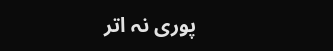پوری نہ اتر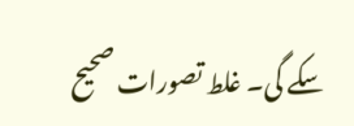سکے گی۔ غلط تصورات صحیح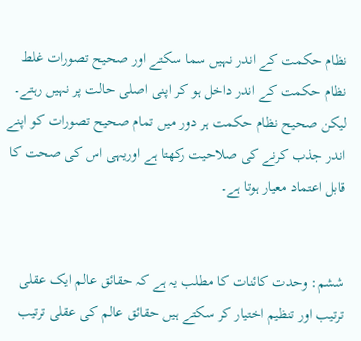نظام حکمت کے اندر نہیں سما سکتے اور صحیح تصورات غلط نظام حکمت کے اندر داخل ہو کر اپنی اصلی حالت پر نہیں رہتے۔ لیکن صحیح نظام حکمت ہر دور میں تمام صحیح تصورات کو اپنے اندر جذب کرنے کی صلاحیت رکھتا ہے اوریہی اس کی صحت کا قابل اعتماد معیار ہوتا ہے۔


ششم: وحدت کائنات کا مطلب یہ ہے کہ حقائق عالم ایک عقلی ترتیب اور تنظیم اختیار کر سکتے ہیں حقائق عالم کی عقلی ترتیب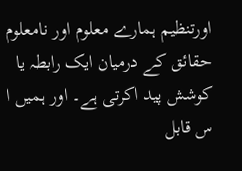اورتنظیم ہمارے معلوم اور نامعلوم حقائق کے درمیان ایک رابطہ یا کوشش پید اکرتی ہے۔ اور ہمیں ا س قابل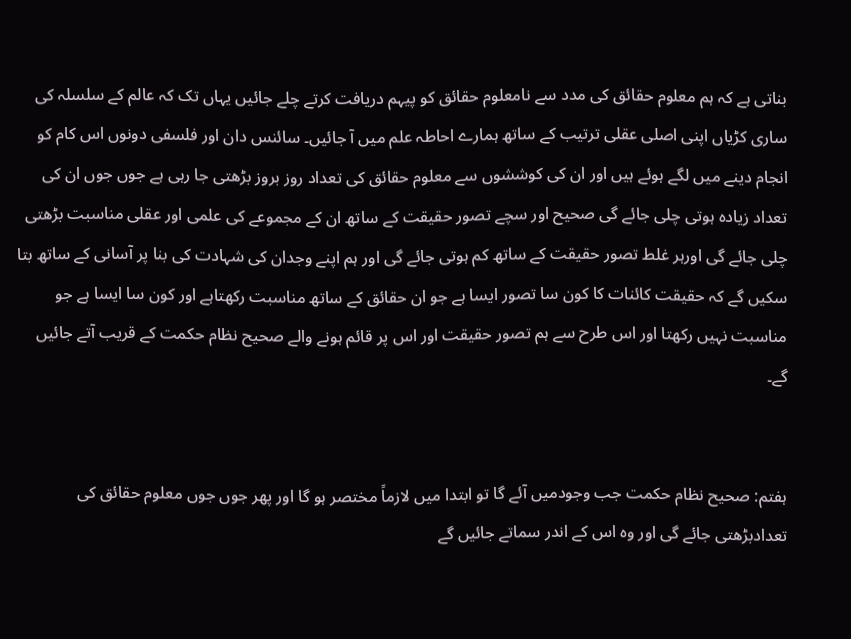بناتی ہے کہ ہم معلوم حقائق کی مدد سے نامعلوم حقائق کو پیہم دریافت کرتے چلے جائیں یہاں تک کہ عالم کے سلسلہ کی ساری کڑیاں اپنی اصلی عقلی ترتیب کے ساتھ ہمارے احاطہ علم میں آ جائیں۔ سائنس دان اور فلسفی دونوں اس کام کو انجام دینے میں لگے ہوئے ہیں اور ان کی کوششوں سے معلوم حقائق کی تعداد روز بروز بڑھتی جا رہی ہے جوں جوں ان کی تعداد زیادہ ہوتی چلی جائے گی صحیح اور سچے تصور حقیقت کے ساتھ ان کے مجموعے کی علمی اور عقلی مناسبت بڑھتی چلی جائے گی اورہر غلط تصور حقیقت کے ساتھ کم ہوتی جائے گی اور ہم اپنے وجدان کی شہادت کی بنا پر آسانی کے ساتھ بتا سکیں گے کہ حقیقت کائنات کا کون سا تصور ایسا ہے جو ان حقائق کے ساتھ مناسبت رکھتاہے اور کون سا ایسا ہے جو مناسبت نہیں رکھتا اور اس طرح سے ہم تصور حقیقت اور اس پر قائم ہونے والے صحیح نظام حکمت کے قریب آتے جائیں گے۔


ہفتم: صحیح نظام حکمت جب وجودمیں آئے گا تو ابتدا میں لازماً مختصر ہو گا اور پھر جوں جوں معلوم حقائق کی تعدادبڑھتی جائے گی اور وہ اس کے اندر سماتے جائیں گے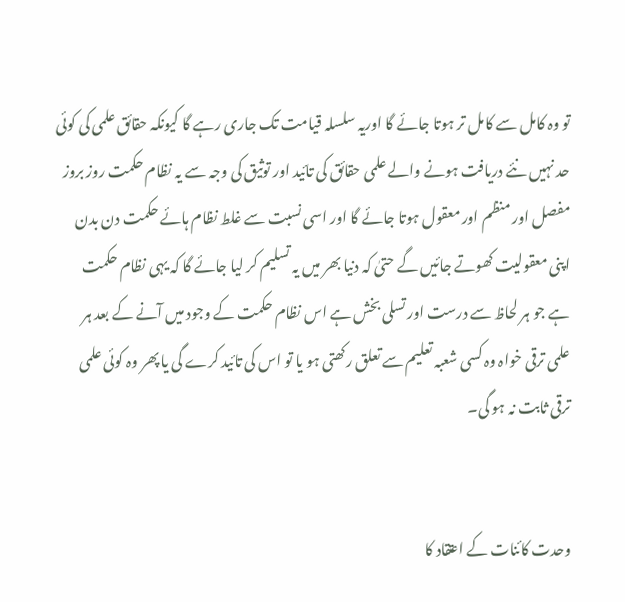تو وہ کامل سے کامل تر ہوتا جائے گا اوریہ سلسلہ قیامت تک جاری رہے گا کیونکہ حقائق علمی کی کوئی حد نہیں نئے دریافت ہونے والے علمی حقائق کی تائید اور توثیق کی وجہ سے یہ نظام حکمت روز بروز مفصل اور منظم اور معقول ہوتا جائے گا اور اسی نسبت سے غلط نظام ہائے حکمت دن بدن اپنی معقولیت کھوتے جائیں گے حتیٰ کہ دنیا بھر میں یہ تسلیم کر لیا جائے گا کہ یہی نظام حکمت ہے جو ہر لحاظ سے درست اور تسلی بخش ہے اس نظام حکمت کے وجود میں آنے کے بعد ہر علمی ترقی خواہ وہ کسی شعبہ تعلیم سے تعلق رکھتی ہو یا تو اس کی تائید کرے گی یا پھر وہ کوئی علمی ترقی ثابت نہ ہو گی۔


وحدت کائنات کے اعتقاد کا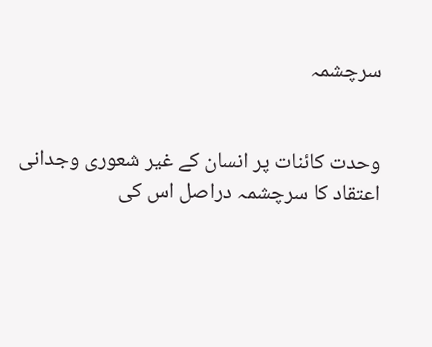سرچشمہ


وحدت کائنات پر انسان کے غیر شعوری وجدانی اعتقاد کا سرچشمہ دراصل اس کی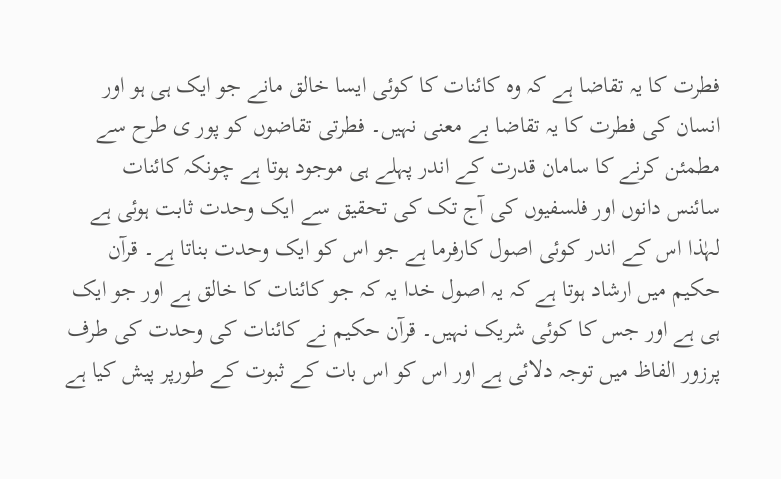فطرت کا یہ تقاضا ہے کہ وہ کائنات کا کوئی ایسا خالق مانے جو ایک ہی ہو اور انسان کی فطرت کا یہ تقاضا بے معنی نہیں۔ فطرتی تقاضوں کو پور ی طرح سے مطمئن کرنے کا سامان قدرت کے اندر پہلے ہی موجود ہوتا ہے چونکہ کائنات سائنس دانوں اور فلسفیوں کی آج تک کی تحقیق سے ایک وحدت ثابت ہوئی ہے لہٰذا اس کے اندر کوئی اصول کارفرما ہے جو اس کو ایک وحدت بناتا ہے۔ قرآن حکیم میں ارشاد ہوتا ہے کہ یہ اصول خدا یہ کہ جو کائنات کا خالق ہے اور جو ایک ہی ہے اور جس کا کوئی شریک نہیں۔ قرآن حکیم نے کائنات کی وحدت کی طرف پرزور الفاظ میں توجہ دلائی ہے اور اس کو اس بات کے ثبوت کے طورپر پیش کیا ہے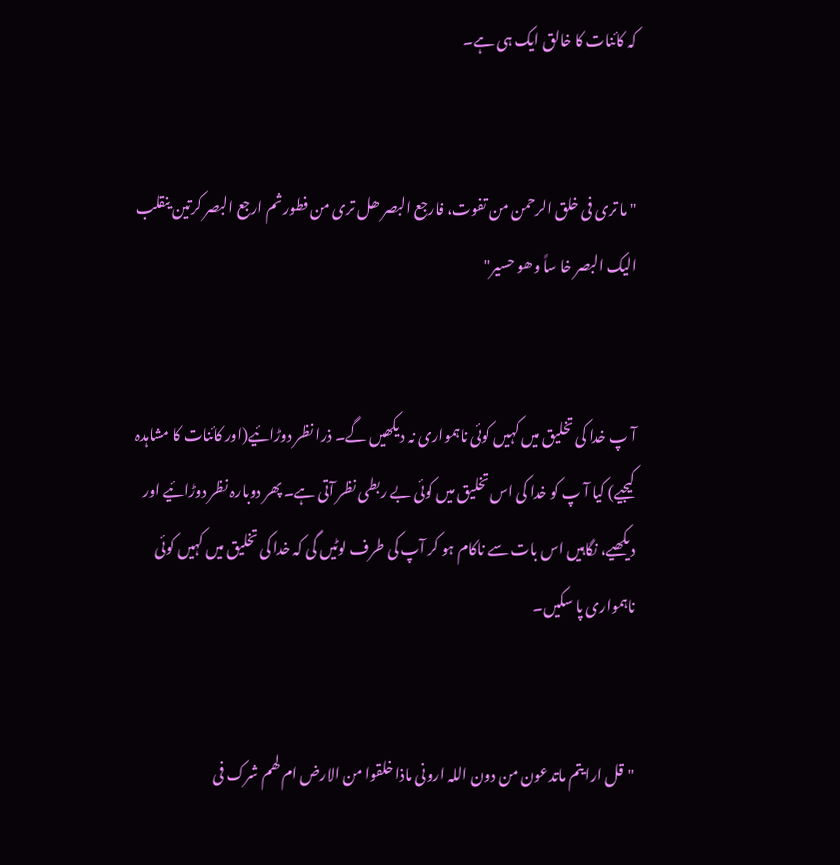کہ کائنات کا خالق ایک ہی ہے۔


"ما تری فی خلق الرحمن من تفوت، فارجع البصر ھل تری من فطور ثم ارجع البصر کرتین ینقلب الیک البصر خا ساً وھو حسیر"


آ پ خدا کی تخلیق میں کہیں کوئی ناہمواری نہ دیکھیں گے۔ ذرا نظر دوڑائیے(اور کائنات کا مشاہدہ کیجیے) کیا آ پ کو خدا کی اس تخلیق میں کوئی بے ربطی نظر آتی ہے۔ پھر دوبارہ نظر دوڑائیے اور دیکھیے، نگاہیں اس بات سے ناکام ہو کر آپ کی طرف لوٹیں گی کہ خدا کی تخلیق میں کہیں کوئی ناہمواری پا سکیں۔


"قل ارایتم ماتدعون من دون اللہ ارونی ماذا خلقوا من الارض ام لھم شرک فی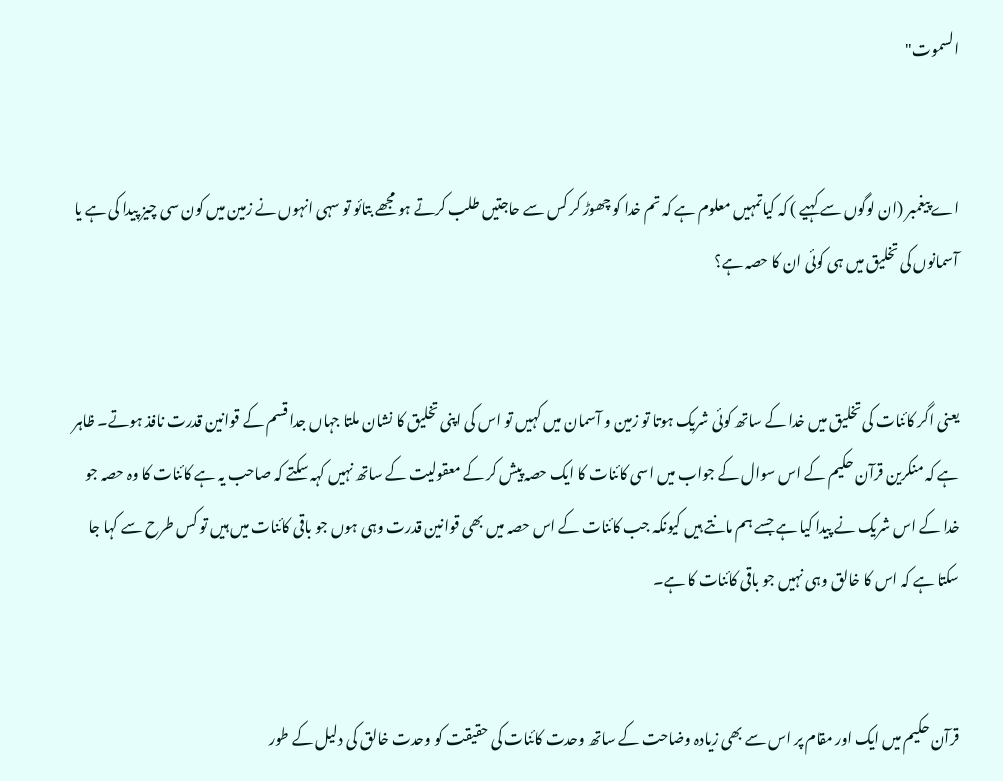السموت"


اے پیغمبر (ان لوگوں سے کہیے ) کہ کیاتمہیں معلوم ہے کہ تم خدا کو چھوڑ کر کس سے حاجتیں طلب کرتے ہو مجھے بتائو تو سہی انہوں نے زمین میں کون سی چیز پیدا کی ہے یا آسمانوں کی تخلیق میں ہی کوئی ان کا حصہ ہے؟


یعنی اگر کائنات کی تخلیق میں خدا کے ساتھ کوئی شریک ہوتا تو زمین و آسمان میں کہیں تو اس کی اپنی تخلیق کا نشان ملتا جہاں جدا قسم کے قوانین قدرت نافذ ہوتے۔ ظاہر ہے کہ منکرین قرآن حکیم کے اس سوال کے جواب میں اسی کائنات کا ایک حصہ پیش کر کے معقولیت کے ساتھ نہیں کہہ سکتے کہ صاحب یہ ہے کائنات کا وہ حصہ جو خدا کے اس شریک نے پیدا کیا ہے جسے ہم مانتے ہیں کیونکہ جب کائنات کے اس حصہ میں بھی قوانین قدرت وہی ہوں جو باقی کائنات میں ہیں تو کس طرح سے کہا جا سکتا ہے کہ اس کا خالق وہی نہیں جو باقی کائنات کا ہے۔


قرآن حکیم میں ایک اور مقام پر اس سے بھی زیادہ وضاحت کے ساتھ وحدت کائنات کی حقیقت کو وحدت خالق کی دلیل کے طور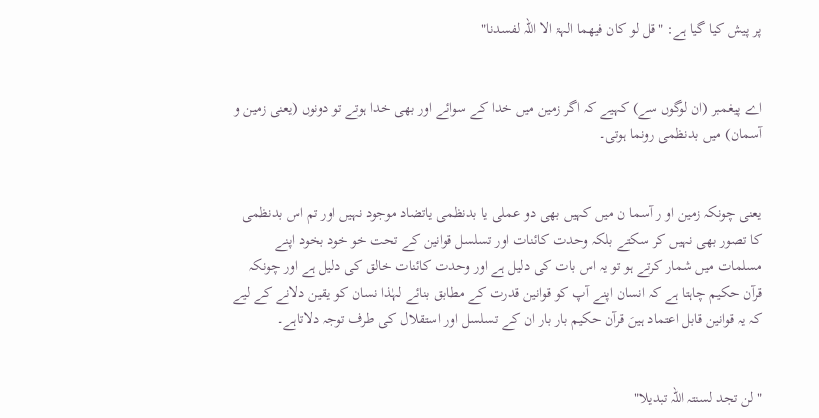پر پیش کیا گیا ہے: "قل لو کان فیھما الہۃ الا اللہ لفسدنا"


اے پیغمبر (ان لوگوں سے) کہیے کہ اگر زمین میں خدا کے سوائے اور بھی خدا ہوتے تو دونوں (یعنی زمین و آسمان) میں بدنظمی رونما ہوتی۔


یعنی چونکہ زمین او ر آسما ن میں کہیں بھی دو عملی یا بدنظمی یاتضاد موجود نہیں اور تم اس بدنظمی کا تصور بھی نہیں کر سکتے بلکہ وحدت کائنات اور تسلسل قوانین کے تحت خو خود بخود اپنے مسلمات میں شمار کرتے ہو تو یہ اس بات کی دلیل ہے اور وحدت کائنات خالق کی دلیل ہے اور چونکہ قرآن حکیم چاہتا ہے کہ انسان اپنے آپ کو قوانین قدرت کے مطابق بنائے لہٰذا نسان کو یقین دلانے کے لیے کہ یہ قوانین قابل اعتماد ہیںَ قرآن حکیم بار بار ان کے تسلسل اور استقلال کی طرف توجہ دلاتاہے۔


"لن تجد لسنتہ اللہ تبدیلا"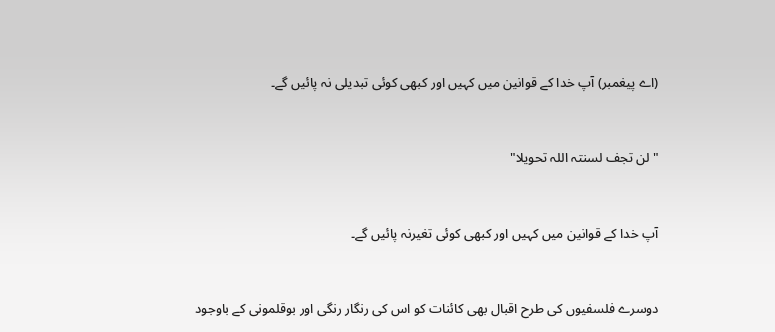(اے پیغمبر) آپ خدا کے قوانین میں کہیں اور کبھی کوئی تبدیلی نہ پائیں گے۔


"لن تجف لسنتہ اللہ تحویلا"


آپ خدا کے قوانین میں کہیں اور کبھی کوئی تغیرنہ پائیں گے۔


دوسرے فلسفیوں کی طرح اقبال بھی کائنات کو اس کی رنگار رنگی اور بوقلمونی کے باوجود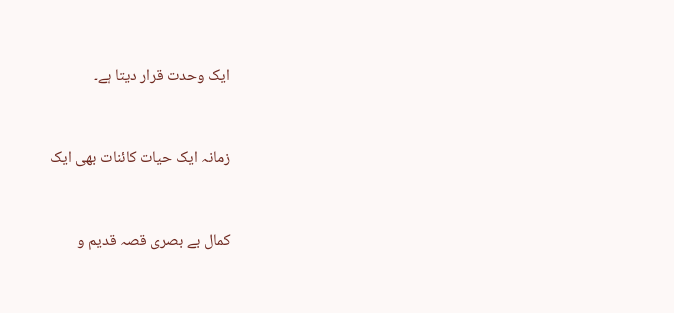ایک وحدت قرار دیتا ہے۔


زمانہ ایک حیات کائنات بھی ایک


کمال بے بصری قصہ قدیم و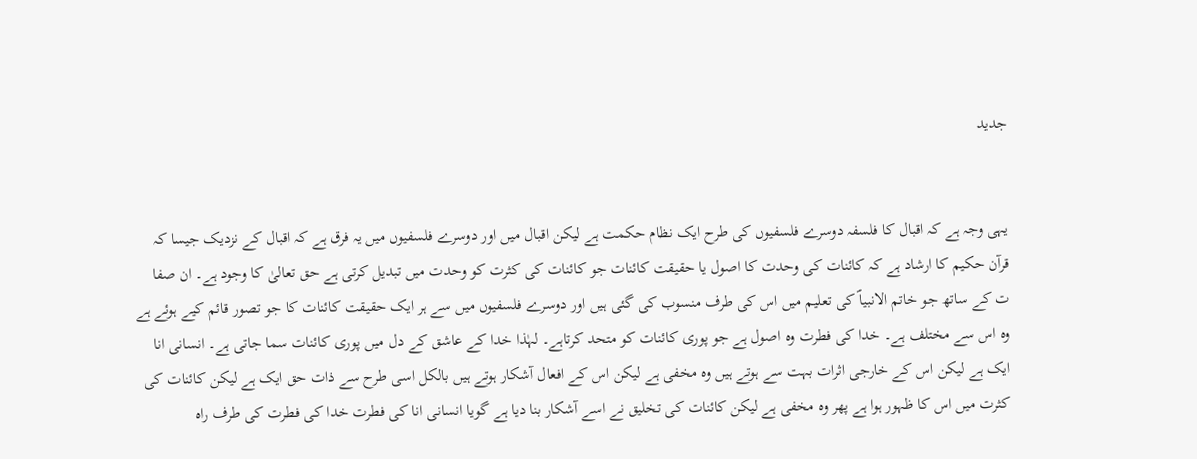جدید


یہی وجہ ہے کہ اقبال کا فلسفہ دوسرے فلسفیوں کی طرح ایک نظام حکمت ہے لیکن اقبال میں اور دوسرے فلسفیوں میں یہ فرق ہے کہ اقبال کے نزدیک جیسا کہ قرآن حکیم کا ارشاد ہے کہ کائنات کی وحدت کا اصول یا حقیقت کائنات جو کائنات کی کثرت کو وحدت میں تبدیل کرتی ہے حق تعالیٰ کا وجود ہے۔ ان صفا ت کے ساتھ جو خاتم الانبیاؐ کی تعلیم میں اس کی طرف منسوب کی گئی ہیں اور دوسرے فلسفیوں میں سے ہر ایک حقیقت کائنات کا جو تصور قائم کیے ہوئے ہے وہ اس سے مختلف ہے۔ خدا کی فطرت وہ اصول ہے جو پوری کائنات کو متحد کرتاہے۔ لہٰذا خدا کے عاشق کے دل میں پوری کائنات سما جاتی ہے۔ انسانی انا ایک ہے لیکن اس کے خارجی اثرات بہت سے ہوتے ہیں وہ مخفی ہے لیکن اس کے افعال آشکار ہوتے ہیں بالکل اسی طرح سے ذات حق ایک ہے لیکن کائنات کی کثرت میں اس کا ظہور ہوا ہے پھر وہ مخفی ہے لیکن کائنات کی تخلیق نے اسے آشکار بنا دیا ہے گویا انسانی انا کی فطرت خدا کی فطرت کی طرف راہ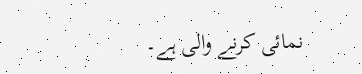نمائی کرنے والی ہے۔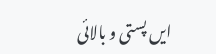ایں پستی و بالائی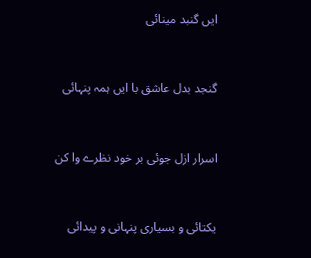ایں گنبد مینائی


گنجد بدل عاشق با ایں ہمہ پنہائی


اسرار ازل جوئی بر خود نظرے وا کن


یکتائی و بسیاری پنہانی و پیدائی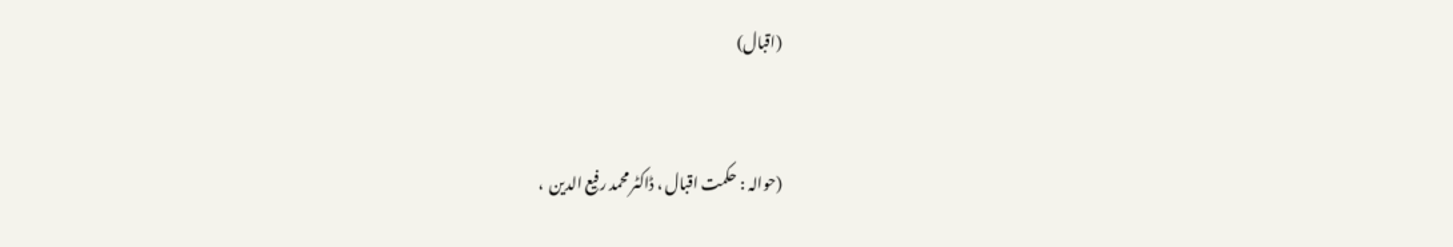(اقبال)


(حوالہ : حکمت اقبال ، ڈاکٹر محمد رفیع الدین  ،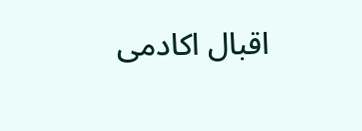اقبال اکادمی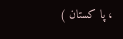، پا کستان )